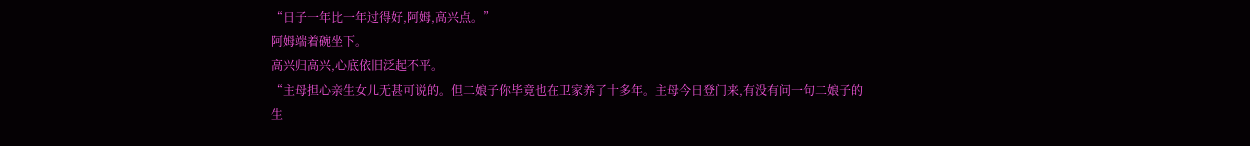“日子一年比一年过得好,阿姆,高兴点。”
阿姆端着碗坐下。
高兴归高兴,心底依旧泛起不平。
“主母担心亲生女儿无甚可说的。但二娘子你毕竟也在卫家养了十多年。主母今日登门来,有没有问一句二娘子的生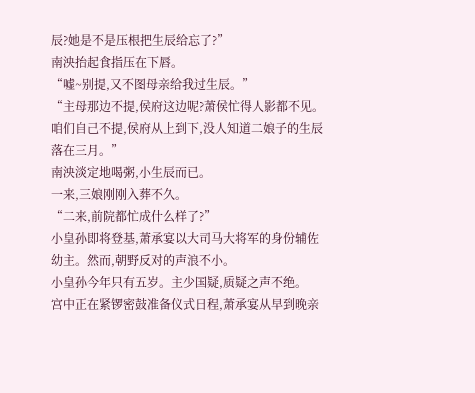辰?她是不是压根把生辰给忘了?”
南泱抬起食指压在下唇。
“嘘~别提,又不图母亲给我过生辰。”
“主母那边不提,侯府这边呢?萧侯忙得人影都不见。咱们自己不提,侯府从上到下,没人知道二娘子的生辰落在三月。”
南泱淡定地喝粥,小生辰而已。
一来,三娘刚刚入葬不久。
“二来,前院都忙成什么样了?”
小皇孙即将登基,萧承宴以大司马大将军的身份辅佐幼主。然而,朝野反对的声浪不小。
小皇孙今年只有五岁。主少国疑,质疑之声不绝。
宫中正在紧锣密鼓准备仪式日程,萧承宴从早到晚亲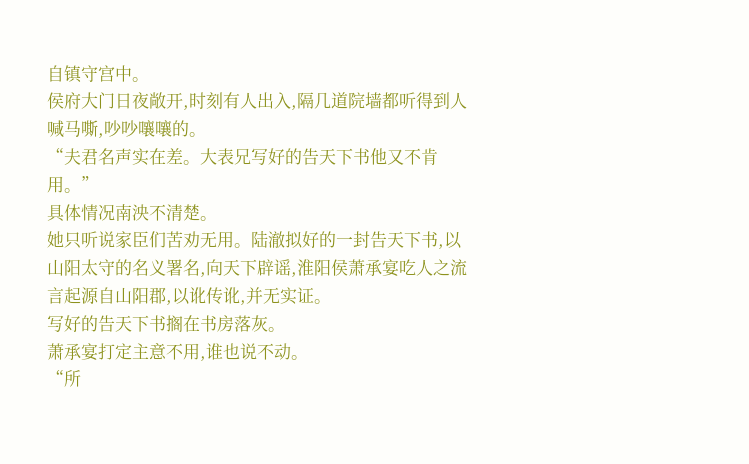自镇守宫中。
侯府大门日夜敞开,时刻有人出入,隔几道院墙都听得到人喊马嘶,吵吵嚷嚷的。
“夫君名声实在差。大表兄写好的告天下书他又不肯用。”
具体情况南泱不清楚。
她只听说家臣们苦劝无用。陆澈拟好的一封告天下书,以山阳太守的名义署名,向天下辟谣,淮阳侯萧承宴吃人之流言起源自山阳郡,以讹传讹,并无实证。
写好的告天下书搁在书房落灰。
萧承宴打定主意不用,谁也说不动。
“所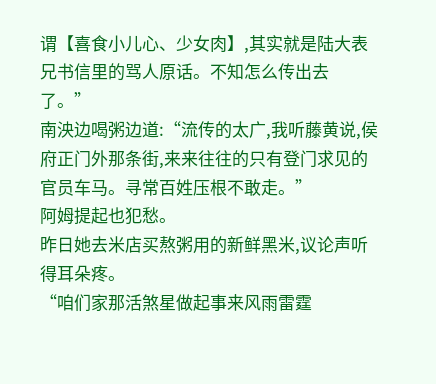谓【喜食小儿心、少女肉】,其实就是陆大表兄书信里的骂人原话。不知怎么传出去了。”
南泱边喝粥边道:“流传的太广,我听藤黄说,侯府正门外那条街,来来往往的只有登门求见的官员车马。寻常百姓压根不敢走。”
阿姆提起也犯愁。
昨日她去米店买熬粥用的新鲜黑米,议论声听得耳朵疼。
“咱们家那活煞星做起事来风雨雷霆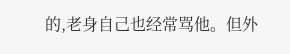的,老身自己也经常骂他。但外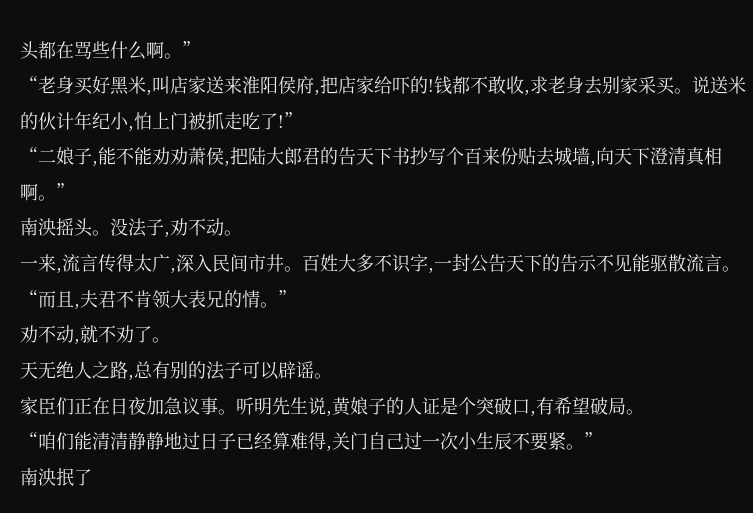头都在骂些什么啊。”
“老身买好黑米,叫店家送来淮阳侯府,把店家给吓的!钱都不敢收,求老身去别家采买。说送米的伙计年纪小,怕上门被抓走吃了!”
“二娘子,能不能劝劝萧侯,把陆大郎君的告天下书抄写个百来份贴去城墙,向天下澄清真相啊。”
南泱摇头。没法子,劝不动。
一来,流言传得太广,深入民间市井。百姓大多不识字,一封公告天下的告示不见能驱散流言。
“而且,夫君不肯领大表兄的情。”
劝不动,就不劝了。
天无绝人之路,总有别的法子可以辟谣。
家臣们正在日夜加急议事。听明先生说,黄娘子的人证是个突破口,有希望破局。
“咱们能清清静静地过日子已经算难得,关门自己过一次小生辰不要紧。”
南泱抿了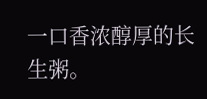一口香浓醇厚的长生粥。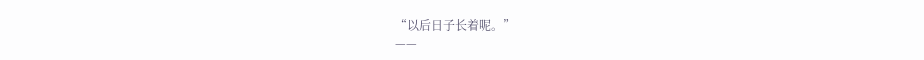“以后日子长着呢。”
——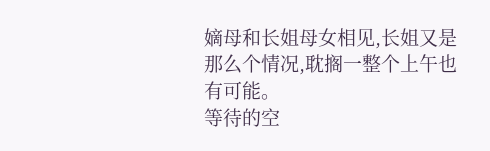嫡母和长姐母女相见,长姐又是那么个情况,耽搁一整个上午也有可能。
等待的空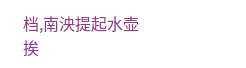档,南泱提起水壶挨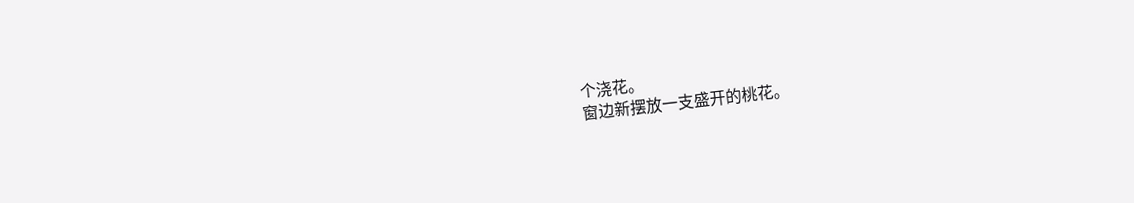个浇花。
窗边新摆放一支盛开的桃花。